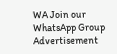WA Join our WhatsApp Group
Advertisement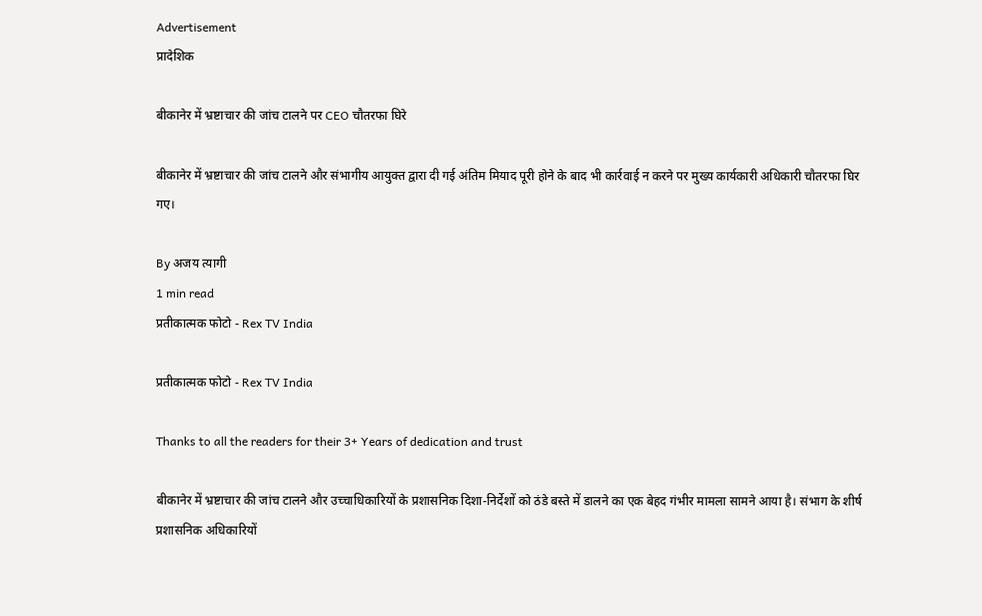Advertisement
प्रादेशिक

बीकानेर में भ्रष्टाचार की जांच टालने पर CEO चौतरफा घिरे

बीकानेर में भ्रष्टाचार की जांच टालने और संभागीय आयुक्त द्वारा दी गई अंतिम मियाद पूरी होने के बाद भी कार्रवाई न करने पर मुख्य कार्यकारी अधिकारी चौतरफा घिर गए।

By अजय त्यागी
1 min read
प्रतीकात्मक फोटो - Rex TV India

प्रतीकात्मक फोटो - Rex TV India

Thanks to all the readers for their 3+ Years of dedication and trust

बीकानेर में भ्रष्टाचार की जांच टालने और उच्चाधिकारियों के प्रशासनिक दिशा-निर्देशों को ठंडे बस्ते में डालने का एक बेहद गंभीर मामला सामने आया है। संभाग के शीर्ष प्रशासनिक अधिकारियों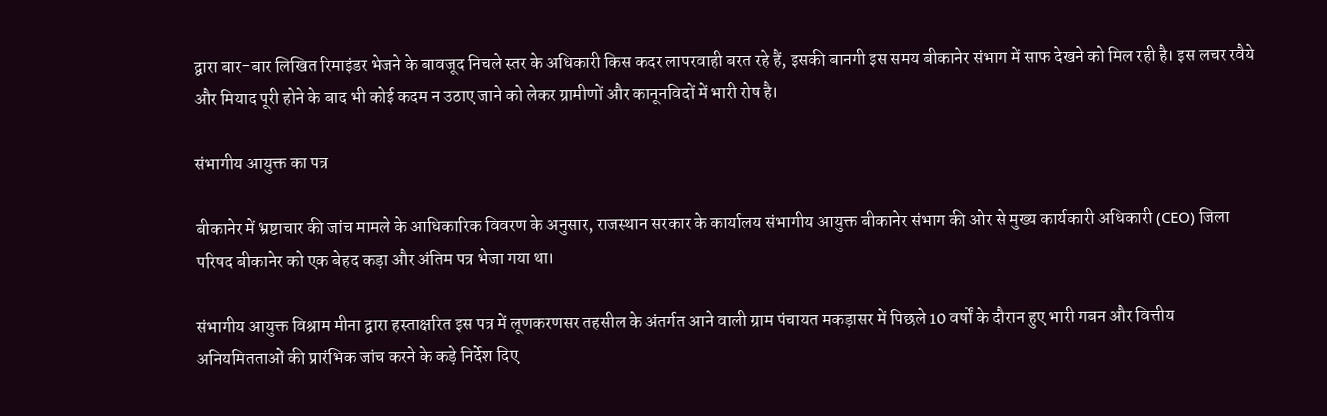द्वारा बार-बार लिखित रिमाइंडर भेजने के बावजूद निचले स्तर के अधिकारी किस कदर लापरवाही बरत रहे हैं, इसकी बानगी इस समय बीकानेर संभाग में साफ देखने को मिल रही है। इस लचर रवैये और मियाद पूरी होने के बाद भी कोई कदम न उठाए जाने को लेकर ग्रामीणों और कानूनविदों में भारी रोष है।

संभागीय आयुक्त का पत्र

बीकानेर में भ्रष्टाचार की जांच मामले के आधिकारिक विवरण के अनुसार, राजस्थान सरकार के कार्यालय संभागीय आयुक्त बीकानेर संभाग की ओर से मुख्य कार्यकारी अधिकारी (CEO) जिला परिषद बीकानेर को एक बेहद कड़ा और अंतिम पत्र भेजा गया था।

संभागीय आयुक्त विश्राम मीना द्वारा हस्ताक्षरित इस पत्र में लूणकरणसर तहसील के अंतर्गत आने वाली ग्राम पंचायत मकड़ासर में पिछले 10 वर्षों के दौरान हुए भारी गबन और वित्तीय अनियमितताओं की प्रारंभिक जांच करने के कड़े निर्देश दिए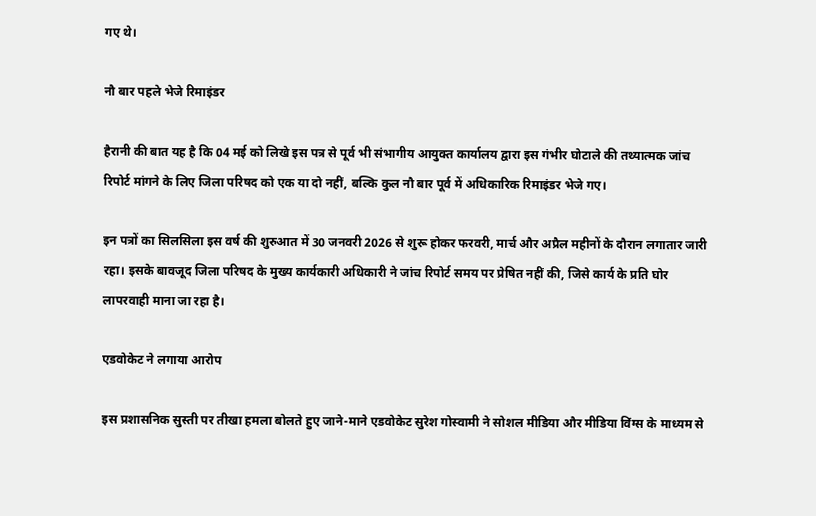गए थे।

नौ बार पहले भेजे रिमाइंडर

हैरानी की बात यह है कि 04 मई को लिखे इस पत्र से पूर्व भी संभागीय आयुक्त कार्यालय द्वारा इस गंभीर घोटाले की तथ्यात्मक जांच रिपोर्ट मांगने के लिए जिला परिषद को एक या दो नहीं, बल्कि कुल नौ बार पूर्व में अधिकारिक रिमाइंडर भेजे गए।

इन पत्रों का सिलसिला इस वर्ष की शुरुआत में 30 जनवरी 2026 से शुरू होकर फरवरी, मार्च और अप्रैल महीनों के दौरान लगातार जारी रहा। इसके बावजूद जिला परिषद के मुख्य कार्यकारी अधिकारी ने जांच रिपोर्ट समय पर प्रेषित नहीं की, जिसे कार्य के प्रति घोर लापरवाही माना जा रहा है।

एडवोकेट ने लगाया आरोप

इस प्रशासनिक सुस्ती पर तीखा हमला बोलते हुए जाने-माने एडवोकेट सुरेश गोस्वामी ने सोशल मीडिया और मीडिया विंग्स के माध्यम से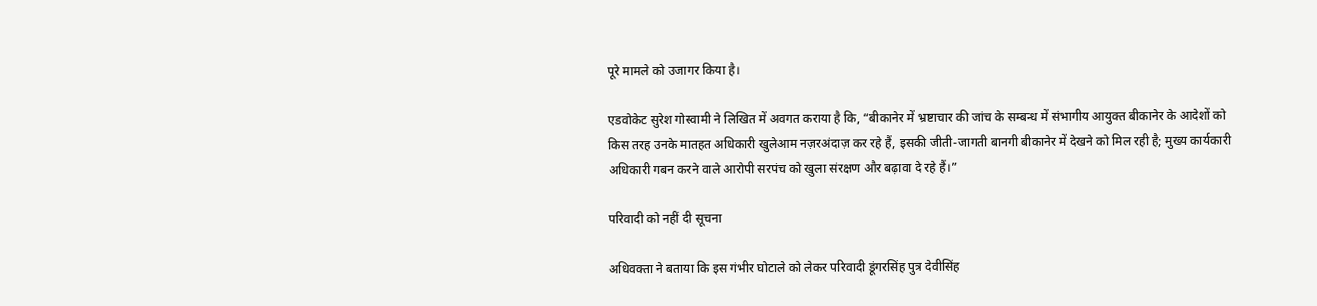पूरे मामले को उजागर किया है।

एडवोकेट सुरेश गोस्वामी ने लिखित में अवगत कराया है कि, “बीकानेर में भ्रष्टाचार की जांच के सम्बन्ध में संभागीय आयुक्त बीकानेर के आदेशों को किस तरह उनके मातहत अधिकारी खुलेआम नज़रअंदाज़ कर रहे हैं, इसकी जीती-जागती बानगी बीकानेर में देखने को मिल रही है; मुख्य कार्यकारी अधिकारी गबन करने वाले आरोपी सरपंच को खुला संरक्षण और बढ़ावा दे रहे हैं।”

परिवादी को नहीं दी सूचना

अधिवक्ता ने बताया कि इस गंभीर घोटाले को लेकर परिवादी डूंगरसिंह पुत्र देवीसिंह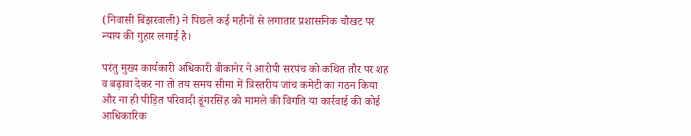(निवासी बिंझरवाली) ने पिछले कई महीनों से लगातार प्रशासनिक चौखट पर न्याय की गुहार लगाई है।

परंतु मुख्य कार्यकारी अधिकारी बीकानेर ने आरोपी सरपंच को कथित तौर पर शह व बढ़ावा देकर ना तो तय समय सीमा में त्रिस्तरीय जांच कमेटी का गठन किया और ना ही पीड़ित परिवादी डूंगरसिंह को मामले की विगति या कार्रवाई की कोई आधिकारिक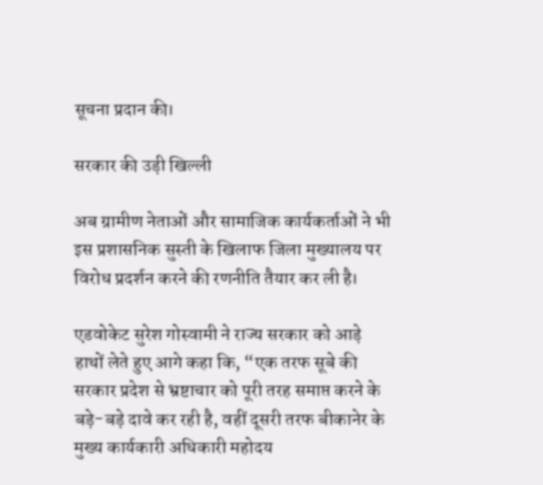सूचना प्रदान की।

सरकार की उड़ी खिल्ली

अब ग्रामीण नेताओं और सामाजिक कार्यकर्ताओं ने भी इस प्रशासनिक सुस्ती के खिलाफ जिला मुख्यालय पर विरोध प्रदर्शन करने की रणनीति तैयार कर ली है।

एडवोकेट सुरेश गोस्वामी ने राज्य सरकार को आड़े हाथों लेते हुए आगे कहा कि, “एक तरफ सूबे की सरकार प्रदेश से भ्रष्टाचार को पूरी तरह समाप्त करने के बड़े-बड़े दावे कर रही है, वहीं दूसरी तरफ बीकानेर के मुख्य कार्यकारी अधिकारी महोदय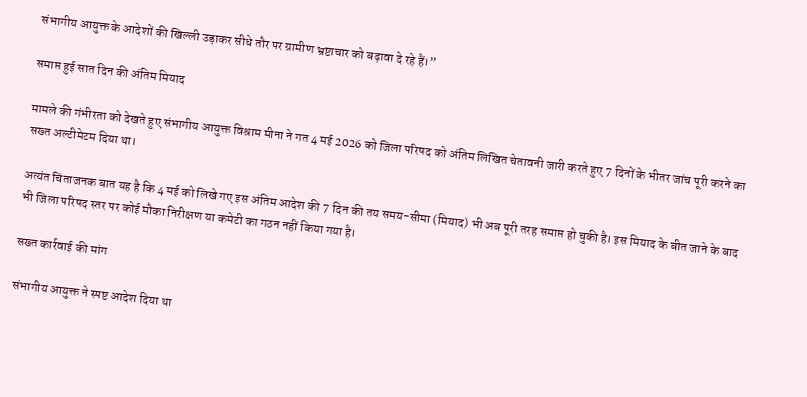संभागीय आयुक्त के आदेशों की खिल्ली उड़ाकर सीधे तौर पर ग्रामीण भ्रष्टाचार को बढ़ावा दे रहे हैं।”

समाप्त हुई सात दिन की अंतिम मियाद

मामले की गंभीरता को देखते हुए संभागीय आयुक्त विश्राम मीना ने गत 4 मई 2026 को जिला परिषद को अंतिम लिखित चेतावनी जारी करते हुए 7 दिनों के भीतर जांच पूरी करने का सख्त अल्टीमेटम दिया था।

अत्यंत चिंताजनक बात यह है कि 4 मई को लिखे गए इस अंतिम आदेश की 7 दिन की तय समय-सीमा (मियाद) भी अब पूरी तरह समाप्त हो चुकी है। इस मियाद के बीत जाने के बाद भी जिला परिषद स्तर पर कोई मौका निरीक्षण या कमेटी का गठन नहीं किया गया है।

सख्त कार्रवाई की मांग

संभागीय आयुक्त ने स्पष्ट आदेश दिया था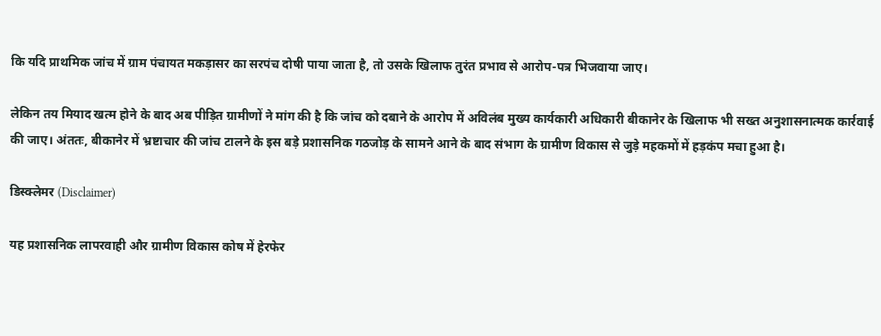कि यदि प्राथमिक जांच में ग्राम पंचायत मकड़ासर का सरपंच दोषी पाया जाता है, तो उसके खिलाफ तुरंत प्रभाव से आरोप-पत्र भिजवाया जाए।

लेकिन तय मियाद खत्म होने के बाद अब पीड़ित ग्रामीणों ने मांग की है कि जांच को दबाने के आरोप में अविलंब मुख्य कार्यकारी अधिकारी बीकानेर के खिलाफ भी सख्त अनुशासनात्मक कार्रवाई की जाए। अंततः, बीकानेर में भ्रष्टाचार की जांच टालने के इस बड़े प्रशासनिक गठजोड़ के सामने आने के बाद संभाग के ग्रामीण विकास से जुड़े महकमों में हड़कंप मचा हुआ है।

डिस्क्लेमर (Disclaimer)

यह प्रशासनिक लापरवाही और ग्रामीण विकास कोष में हेरफेर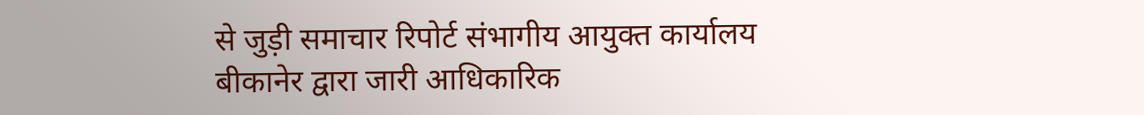से जुड़ी समाचार रिपोर्ट संभागीय आयुक्त कार्यालय बीकानेर द्वारा जारी आधिकारिक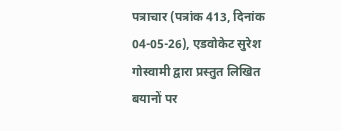पत्राचार (पत्रांक 413, दिनांक 04-05-26), एडवोकेट सुरेश गोस्वामी द्वारा प्रस्तुत लिखित बयानों पर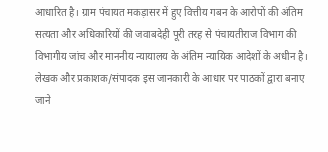आधारित है। ग्राम पंचायत मकड़ासर में हुए वित्तीय गबन के आरोपों की अंतिम सत्यता और अधिकारियों की जवाबदेही पूरी तरह से पंचायतीराज विभाग की विभागीय जांच और माननीय न्यायालय के अंतिम न्यायिक आदेशों के अधीन है। लेखक और प्रकाशक/संपादक इस जानकारी के आधार पर पाठकों द्वारा बनाए जाने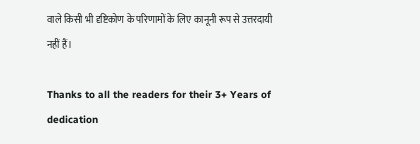वाले किसी भी दृष्टिकोण के परिणामों के लिए कानूनी रूप से उत्तरदायी नहीं हैं।

Thanks to all the readers for their 3+ Years of dedication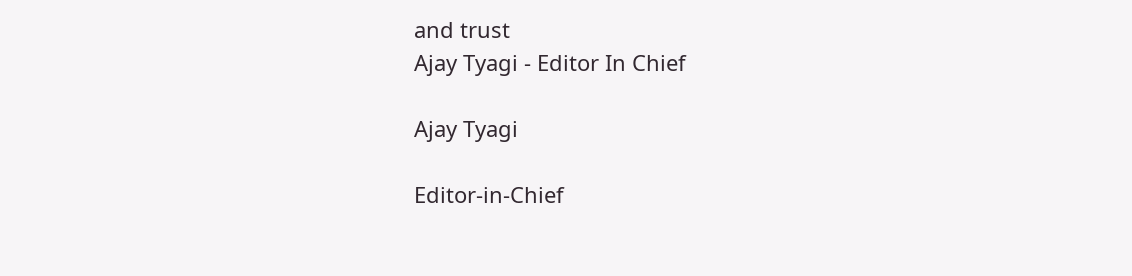and trust
Ajay Tyagi - Editor In Chief

Ajay Tyagi

Editor-in-Chief